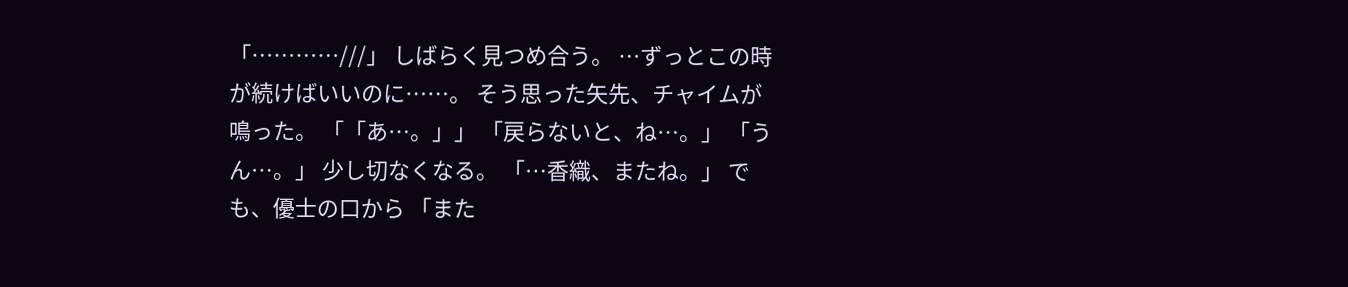「…………///」 しばらく見つめ合う。 …ずっとこの時が続けばいいのに……。 そう思った矢先、チャイムが鳴った。 「「あ…。」」 「戻らないと、ね…。」 「うん…。」 少し切なくなる。 「…香織、またね。」 でも、優士の口から 「また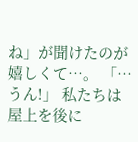ね」が聞けたのが嬉しくて…。 「…うん!」 私たちは屋上を後に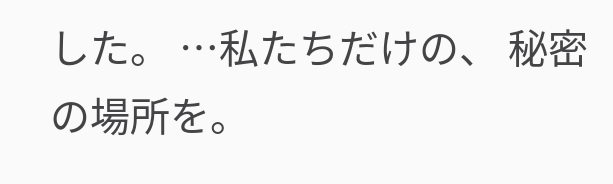した。 …私たちだけの、 秘密の場所を。